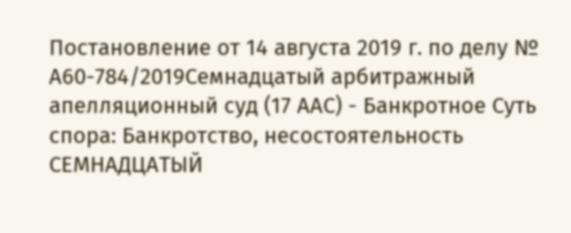Постановление от 14 августа 2019 г. по делу № А60-784/2019Семнадцатый арбитражный апелляционный суд (17 ААС) - Банкротное Суть спора: Банкротство, несостоятельность СЕМНАДЦАТЫЙ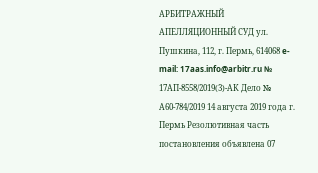АРБИТРАЖНЫЙ АПЕЛЛЯЦИОННЫЙ СУД ул. Пушкина, 112, г. Пермь, 614068 e-mail: 17aas.info@arbitr.ru № 17АП-8558/2019(3)-АК Дело № А60-784/2019 14 августа 2019 года г. Пермь Резолютивная часть постановления объявлена 07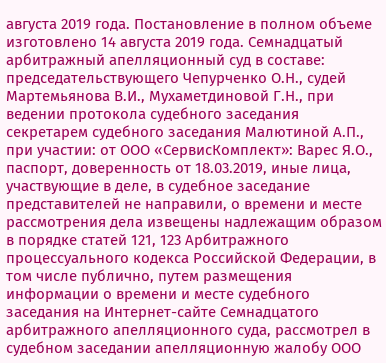августа 2019 года. Постановление в полном объеме изготовлено 14 августа 2019 года. Семнадцатый арбитражный апелляционный суд в составе: председательствующего Чепурченко О.Н., судей Мартемьянова В.И., Мухаметдиновой Г.Н., при ведении протокола судебного заседания секретарем судебного заседания Малютиной А.П., при участии: от ООО «СервисКомплект»: Варес Я.О., паспорт, доверенность от 18.03.2019, иные лица, участвующие в деле, в судебное заседание представителей не направили, о времени и месте рассмотрения дела извещены надлежащим образом в порядке статей 121, 123 Арбитражного процессуального кодекса Российской Федерации, в том числе публично, путем размещения информации о времени и месте судебного заседания на Интернет-сайте Семнадцатого арбитражного апелляционного суда, рассмотрел в судебном заседании апелляционную жалобу ООО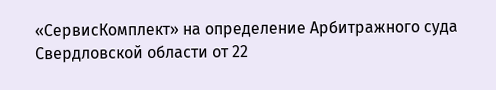«СервисКомплект» на определение Арбитражного суда Свердловской области от 22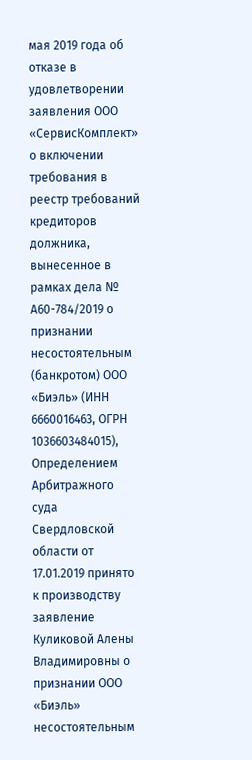мая 2019 года об отказе в удовлетворении заявления ООО «СервисКомплект» о включении требования в реестр требований кредиторов должника, вынесенное в рамках дела № А60-784/2019 о признании несостоятельным (банкротом) ООО «Биэль» (ИНН 6660016463, ОГРН 1036603484015), Определением Арбитражного суда Свердловской области от 17.01.2019 принято к производству заявление Куликовой Алены Владимировны о признании ООО «Биэль» несостоятельным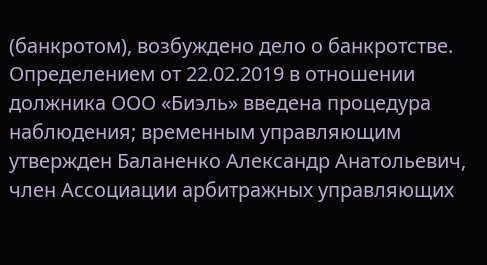(банкротом), возбуждено дело о банкротстве. Определением от 22.02.2019 в отношении должника ООО «Биэль» введена процедура наблюдения; временным управляющим утвержден Баланенко Александр Анатольевич, член Ассоциации арбитражных управляющих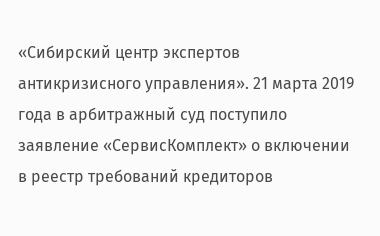«Сибирский центр экспертов антикризисного управления». 21 марта 2019 года в арбитражный суд поступило заявление «СервисКомплект» о включении в реестр требований кредиторов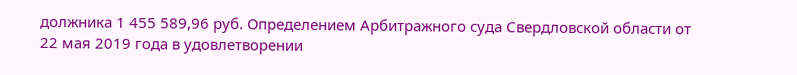должника 1 455 589,96 руб. Определением Арбитражного суда Свердловской области от 22 мая 2019 года в удовлетворении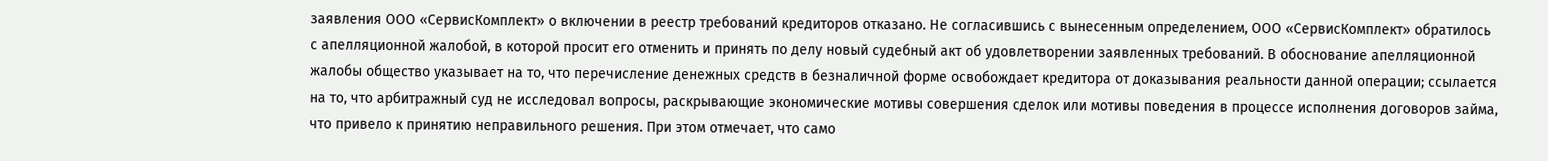заявления ООО «СервисКомплект» о включении в реестр требований кредиторов отказано. Не согласившись с вынесенным определением, ООО «СервисКомплект» обратилось с апелляционной жалобой, в которой просит его отменить и принять по делу новый судебный акт об удовлетворении заявленных требований. В обоснование апелляционной жалобы общество указывает на то, что перечисление денежных средств в безналичной форме освобождает кредитора от доказывания реальности данной операции; ссылается на то, что арбитражный суд не исследовал вопросы, раскрывающие экономические мотивы совершения сделок или мотивы поведения в процессе исполнения договоров займа, что привело к принятию неправильного решения. При этом отмечает, что само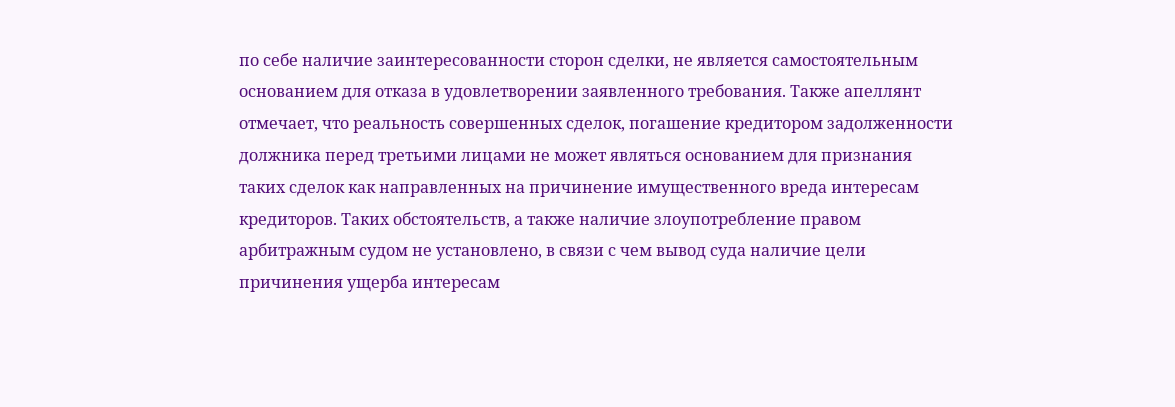по себе наличие заинтересованности сторон сделки, не является самостоятельным основанием для отказа в удовлетворении заявленного требования. Также апеллянт отмечает, что реальность совершенных сделок, погашение кредитором задолженности должника перед третьими лицами не может являться основанием для признания таких сделок как направленных на причинение имущественного вреда интересам кредиторов. Таких обстоятельств, а также наличие злоупотребление правом арбитражным судом не установлено, в связи с чем вывод суда наличие цели причинения ущерба интересам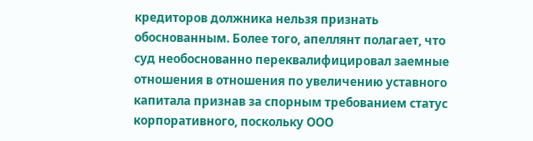кредиторов должника нельзя признать обоснованным. Более того, апеллянт полагает, что суд необоснованно переквалифицировал заемные отношения в отношения по увеличению уставного капитала признав за спорным требованием статус корпоративного, поскольку ООО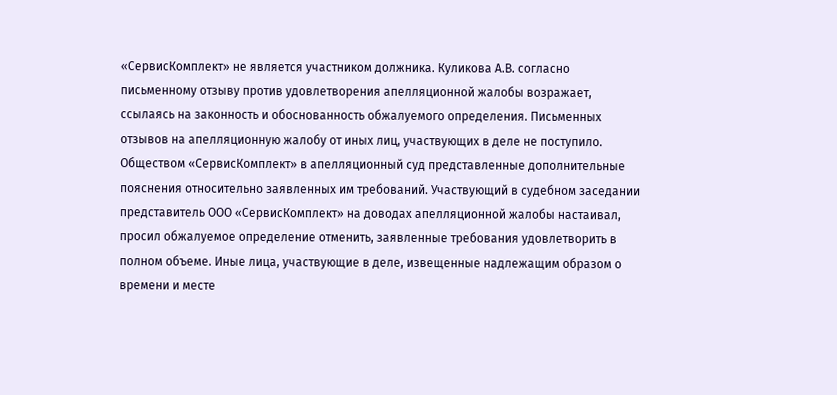«СервисКомплект» не является участником должника. Куликова А.В. согласно письменному отзыву против удовлетворения апелляционной жалобы возражает, ссылаясь на законность и обоснованность обжалуемого определения. Письменных отзывов на апелляционную жалобу от иных лиц, участвующих в деле не поступило. Обществом «СервисКомплект» в апелляционный суд представленные дополнительные пояснения относительно заявленных им требований. Участвующий в судебном заседании представитель ООО «СервисКомплект» на доводах апелляционной жалобы настаивал, просил обжалуемое определение отменить, заявленные требования удовлетворить в полном объеме. Иные лица, участвующие в деле, извещенные надлежащим образом о времени и месте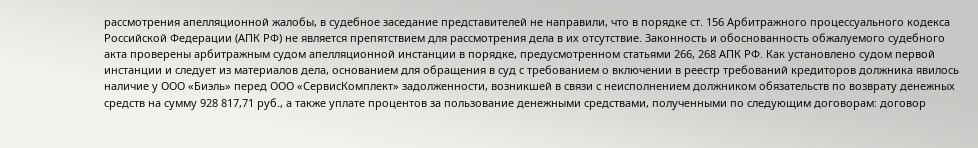рассмотрения апелляционной жалобы, в судебное заседание представителей не направили, что в порядке ст. 156 Арбитражного процессуального кодекса Российской Федерации (АПК РФ) не является препятствием для рассмотрения дела в их отсутствие. Законность и обоснованность обжалуемого судебного акта проверены арбитражным судом апелляционной инстанции в порядке, предусмотренном статьями 266, 268 АПК РФ. Как установлено судом первой инстанции и следует из материалов дела, основанием для обращения в суд с требованием о включении в реестр требований кредиторов должника явилось наличие у ООО «Биэль» перед ООО «СервисКомплект» задолженности, возникшей в связи с неисполнением должником обязательств по возврату денежных средств на сумму 928 817,71 руб., а также уплате процентов за пользование денежными средствами, полученными по следующим договорам: договор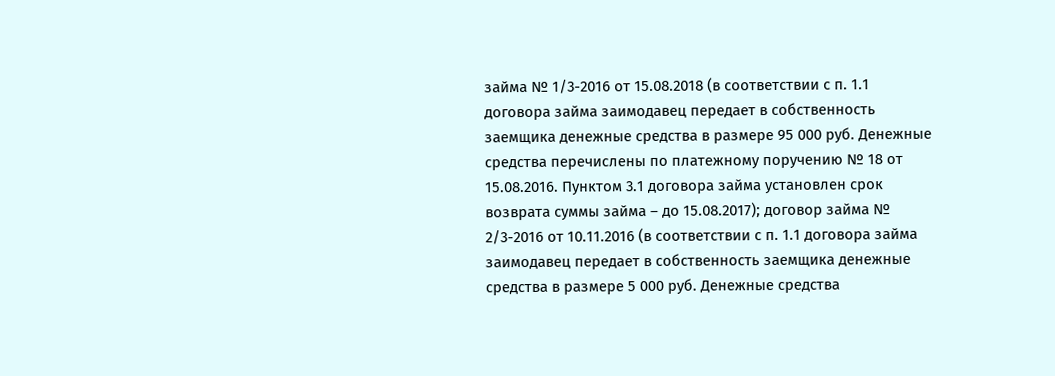займа № 1/3-2016 от 15.08.2018 (в соответствии с п. 1.1 договора займа заимодавец передает в собственность заемщика денежные средства в размере 95 000 руб. Денежные средства перечислены по платежному поручению № 18 от 15.08.2016. Пунктом 3.1 договора займа установлен срок возврата суммы займа – до 15.08.2017); договор займа № 2/3-2016 от 10.11.2016 (в соответствии с п. 1.1 договора займа заимодавец передает в собственность заемщика денежные средства в размере 5 000 руб. Денежные средства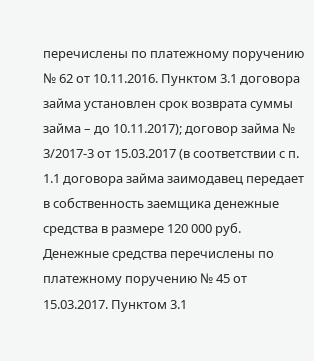перечислены по платежному поручению № 62 от 10.11.2016. Пунктом 3.1 договора займа установлен срок возврата суммы займа – до 10.11.2017); договор займа № 3/2017-3 от 15.03.2017 (в соответствии с п. 1.1 договора займа заимодавец передает в собственность заемщика денежные средства в размере 120 000 руб. Денежные средства перечислены по платежному поручению № 45 от 15.03.2017. Пунктом 3.1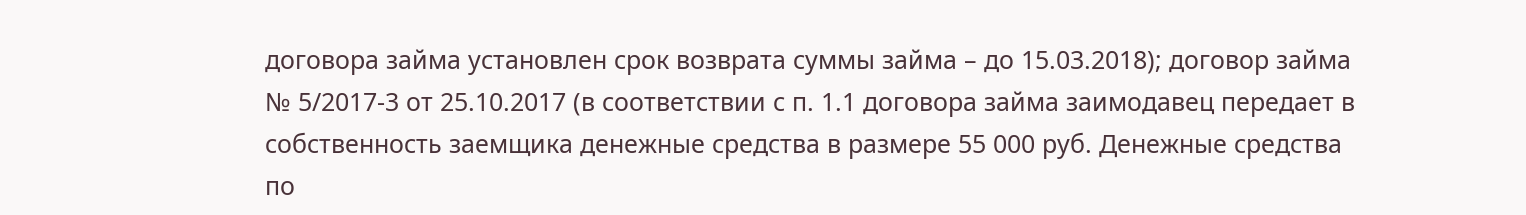договора займа установлен срок возврата суммы займа – до 15.03.2018); договор займа № 5/2017-3 от 25.10.2017 (в соответствии с п. 1.1 договора займа заимодавец передает в собственность заемщика денежные средства в размере 55 000 руб. Денежные средства по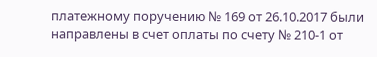платежному поручению № 169 от 26.10.2017 были направлены в счет оплаты по счету № 210-1 от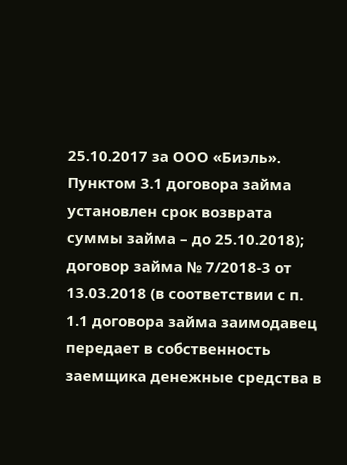25.10.2017 за ООО «Биэль». Пунктом 3.1 договора займа установлен срок возврата суммы займа – до 25.10.2018); договор займа № 7/2018-3 от 13.03.2018 (в соответствии с п. 1.1 договора займа заимодавец передает в собственность заемщика денежные средства в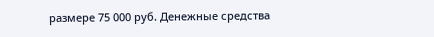размере 75 000 руб. Денежные средства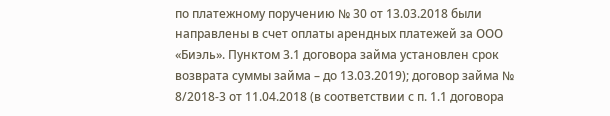по платежному поручению № 30 от 13.03.2018 были направлены в счет оплаты арендных платежей за ООО «Биэль». Пунктом 3.1 договора займа установлен срок возврата суммы займа – до 13.03.2019); договор займа № 8/2018-3 от 11.04.2018 (в соответствии с п. 1.1 договора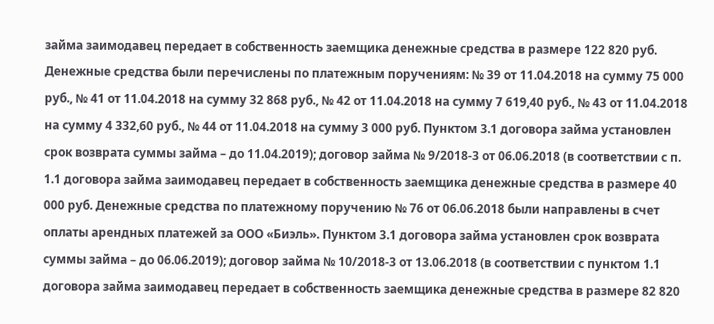займа заимодавец передает в собственность заемщика денежные средства в размере 122 820 руб. Денежные средства были перечислены по платежным поручениям: № 39 от 11.04.2018 на сумму 75 000 руб., № 41 от 11.04.2018 на сумму 32 868 руб., № 42 от 11.04.2018 на сумму 7 619,40 руб., № 43 от 11.04.2018 на сумму 4 332,60 руб., № 44 от 11.04.2018 на сумму 3 000 руб. Пунктом 3.1 договора займа установлен срок возврата суммы займа – до 11.04.2019); договор займа № 9/2018-3 от 06.06.2018 (в соответствии с п. 1.1 договора займа заимодавец передает в собственность заемщика денежные средства в размере 40 000 руб. Денежные средства по платежному поручению № 76 от 06.06.2018 были направлены в счет оплаты арендных платежей за ООО «Биэль». Пунктом 3.1 договора займа установлен срок возврата суммы займа – до 06.06.2019); договор займа № 10/2018-3 от 13.06.2018 (в соответствии с пунктом 1.1 договора займа заимодавец передает в собственность заемщика денежные средства в размере 82 820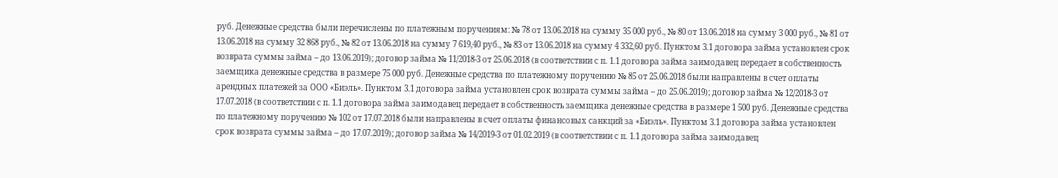руб. Денежные средства были перечислены по платежным поручениям: № 78 от 13.06.2018 на сумму 35 000 руб., № 80 от 13.06.2018 на сумму 3 000 руб., № 81 от 13.06.2018 на сумму 32 868 руб., № 82 от 13.06.2018 на сумму 7 619,40 руб., № 83 от 13.06.2018 на сумму 4 332,60 руб. Пунктом 3.1 договора займа установлен срок возврата суммы займа – до 13.06.2019); договор займа № 11/2018-3 от 25.06.2018 (в соответствии с п. 1.1 договора займа заимодавец передает в собственность заемщика денежные средства в размере 75 000 руб. Денежные средства по платежному поручению № 85 от 25.06.2018 были направлены в счет оплаты арендных платежей за ООО «Биэль». Пунктом 3.1 договора займа установлен срок возврата суммы займа – до 25.06.2019); договор займа № 12/2018-3 от 17.07.2018 (в соответствии с п. 1.1 договора займа заимодавец передает в собственность заемщика денежные средства в размере 1 500 руб. Денежные средства по платежному поручению № 102 от 17.07.2018 были направлены в счет оплаты финансовых санкций за «Биэль». Пунктом 3.1 договора займа установлен срок возврата суммы займа – до 17.07.2019); договор займа № 14/2019-3 от 01.02.2019 (в соответствии с п. 1.1 договора займа заимодавец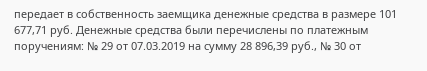передает в собственность заемщика денежные средства в размере 101 677,71 руб. Денежные средства были перечислены по платежным поручениям: № 29 от 07.03.2019 на сумму 28 896,39 руб., № 30 от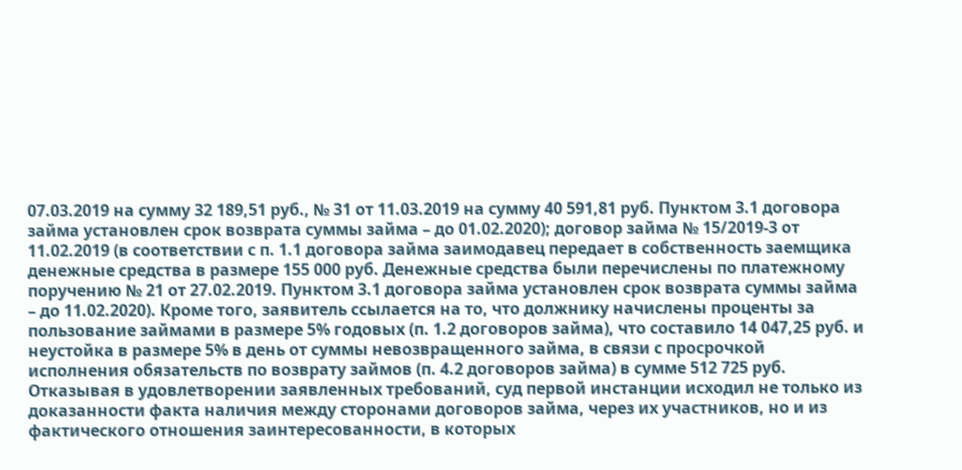07.03.2019 на сумму 32 189,51 руб., № 31 от 11.03.2019 на сумму 40 591,81 руб. Пунктом 3.1 договора займа установлен срок возврата суммы займа – до 01.02.2020); договор займа № 15/2019-3 от 11.02.2019 (в соответствии с п. 1.1 договора займа заимодавец передает в собственность заемщика денежные средства в размере 155 000 руб. Денежные средства были перечислены по платежному поручению № 21 от 27.02.2019. Пунктом 3.1 договора займа установлен срок возврата суммы займа – до 11.02.2020). Кроме того, заявитель ссылается на то, что должнику начислены проценты за пользование займами в размере 5% годовых (п. 1.2 договоров займа), что составило 14 047,25 руб. и неустойка в размере 5% в день от суммы невозвращенного займа, в связи с просрочкой исполнения обязательств по возврату займов (п. 4.2 договоров займа) в сумме 512 725 руб. Отказывая в удовлетворении заявленных требований, суд первой инстанции исходил не только из доказанности факта наличия между сторонами договоров займа, через их участников, но и из фактического отношения заинтересованности, в которых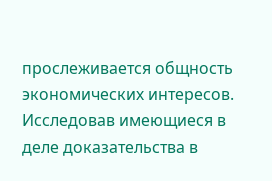прослеживается общность экономических интересов. Исследовав имеющиеся в деле доказательства в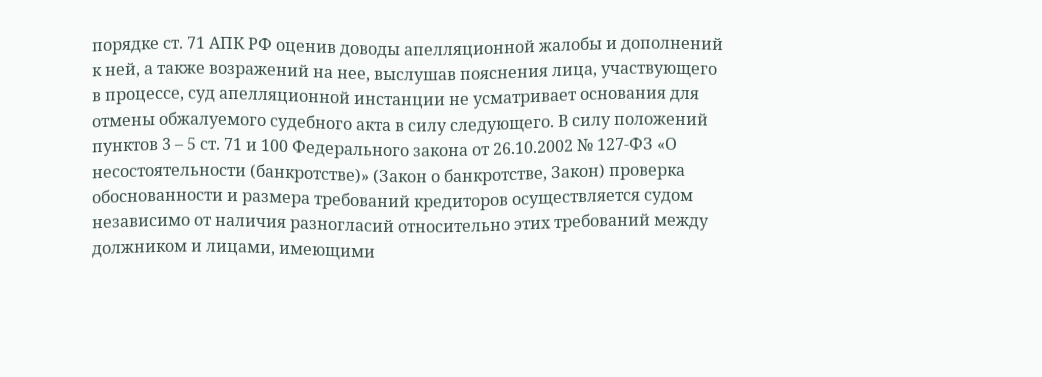порядке ст. 71 АПК РФ оценив доводы апелляционной жалобы и дополнений к ней, а также возражений на нее, выслушав пояснения лица, участвующего в процессе, суд апелляционной инстанции не усматривает основания для отмены обжалуемого судебного акта в силу следующего. В силу положений пунктов 3 – 5 ст. 71 и 100 Федерального закона от 26.10.2002 № 127-ФЗ «О несостоятельности (банкротстве)» (Закон о банкротстве, Закон) проверка обоснованности и размера требований кредиторов осуществляется судом независимо от наличия разногласий относительно этих требований между должником и лицами, имеющими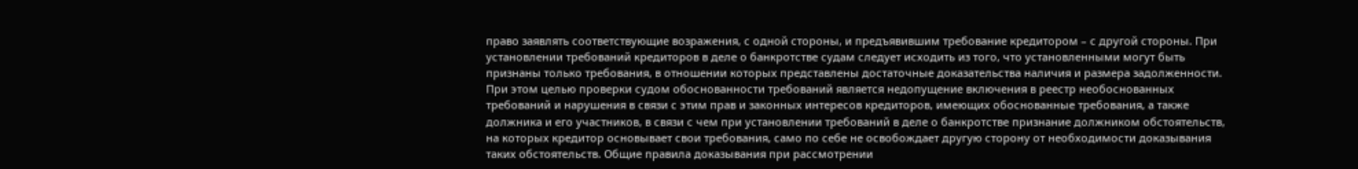право заявлять соответствующие возражения, с одной стороны, и предъявившим требование кредитором – с другой стороны. При установлении требований кредиторов в деле о банкротстве судам следует исходить из того, что установленными могут быть признаны только требования, в отношении которых представлены достаточные доказательства наличия и размера задолженности. При этом целью проверки судом обоснованности требований является недопущение включения в реестр необоснованных требований и нарушения в связи с этим прав и законных интересов кредиторов, имеющих обоснованные требования, а также должника и его участников, в связи с чем при установлении требований в деле о банкротстве признание должником обстоятельств, на которых кредитор основывает свои требования, само по себе не освобождает другую сторону от необходимости доказывания таких обстоятельств. Общие правила доказывания при рассмотрении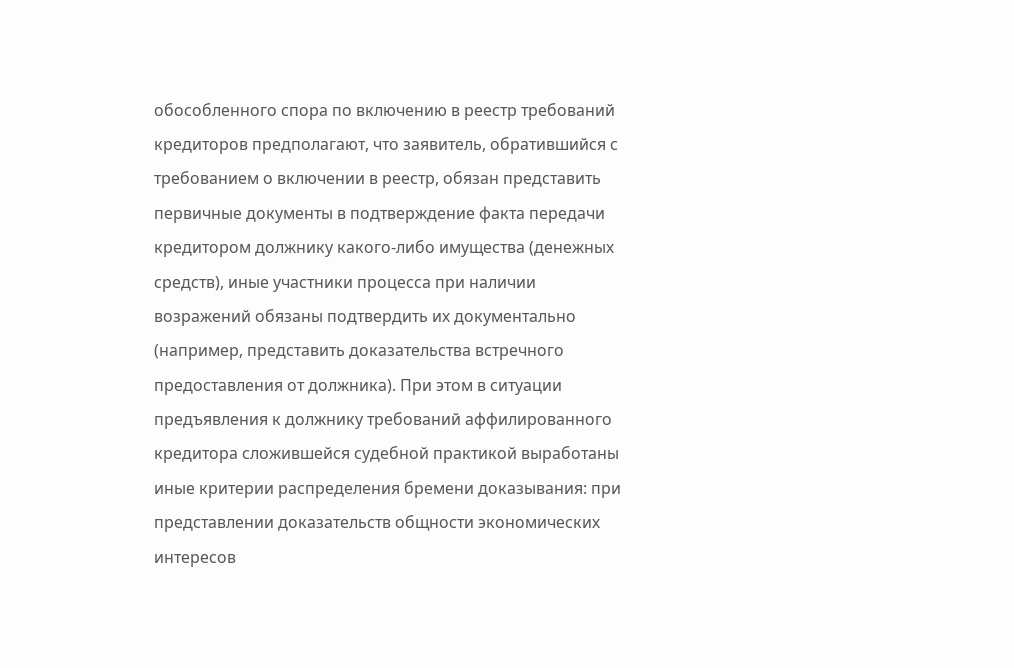обособленного спора по включению в реестр требований кредиторов предполагают, что заявитель, обратившийся с требованием о включении в реестр, обязан представить первичные документы в подтверждение факта передачи кредитором должнику какого-либо имущества (денежных средств), иные участники процесса при наличии возражений обязаны подтвердить их документально (например, представить доказательства встречного предоставления от должника). При этом в ситуации предъявления к должнику требований аффилированного кредитора сложившейся судебной практикой выработаны иные критерии распределения бремени доказывания: при представлении доказательств общности экономических интересов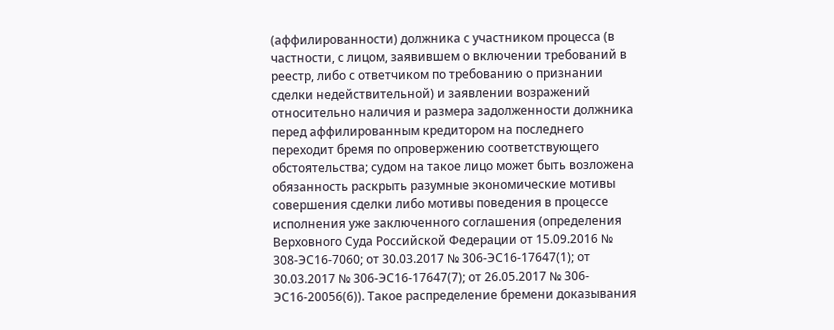(аффилированности) должника с участником процесса (в частности, с лицом, заявившем о включении требований в реестр, либо с ответчиком по требованию о признании сделки недействительной) и заявлении возражений относительно наличия и размера задолженности должника перед аффилированным кредитором на последнего переходит бремя по опровержению соответствующего обстоятельства; судом на такое лицо может быть возложена обязанность раскрыть разумные экономические мотивы совершения сделки либо мотивы поведения в процессе исполнения уже заключенного соглашения (определения Верховного Суда Российской Федерации от 15.09.2016 № 308-ЭС16-7060; от 30.03.2017 № 306-ЭС16-17647(1); от 30.03.2017 № 306-ЭС16-17647(7); от 26.05.2017 № 306-ЭС16-20056(6)). Такое распределение бремени доказывания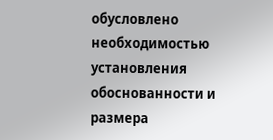обусловлено необходимостью установления обоснованности и размера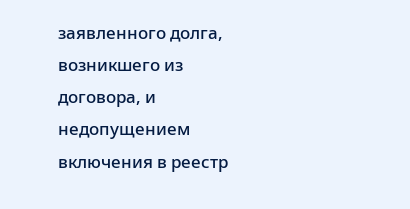заявленного долга, возникшего из договора, и недопущением включения в реестр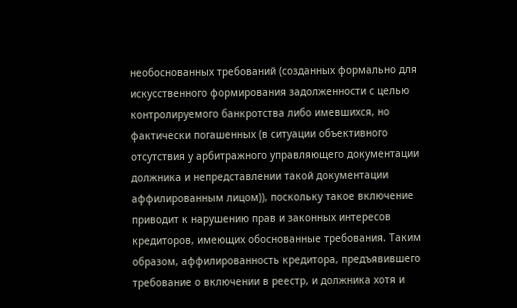необоснованных требований (созданных формально для искусственного формирования задолженности с целью контролируемого банкротства либо имевшихся, но фактически погашенных (в ситуации объективного отсутствия у арбитражного управляющего документации должника и непредставлении такой документации аффилированным лицом)), поскольку такое включение приводит к нарушению прав и законных интересов кредиторов, имеющих обоснованные требования. Таким образом, аффилированность кредитора, предъявившего требование о включении в реестр, и должника хотя и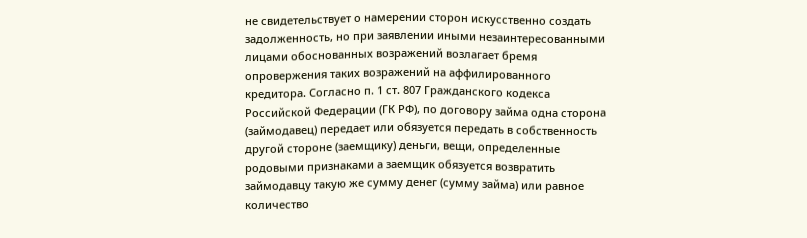не свидетельствует о намерении сторон искусственно создать задолженность, но при заявлении иными незаинтересованными лицами обоснованных возражений возлагает бремя опровержения таких возражений на аффилированного кредитора. Согласно п. 1 ст. 807 Гражданского кодекса Российской Федерации (ГК РФ), по договору займа одна сторона (займодавец) передает или обязуется передать в собственность другой стороне (заемщику) деньги, вещи, определенные родовыми признаками а заемщик обязуется возвратить займодавцу такую же сумму денег (сумму займа) или равное количество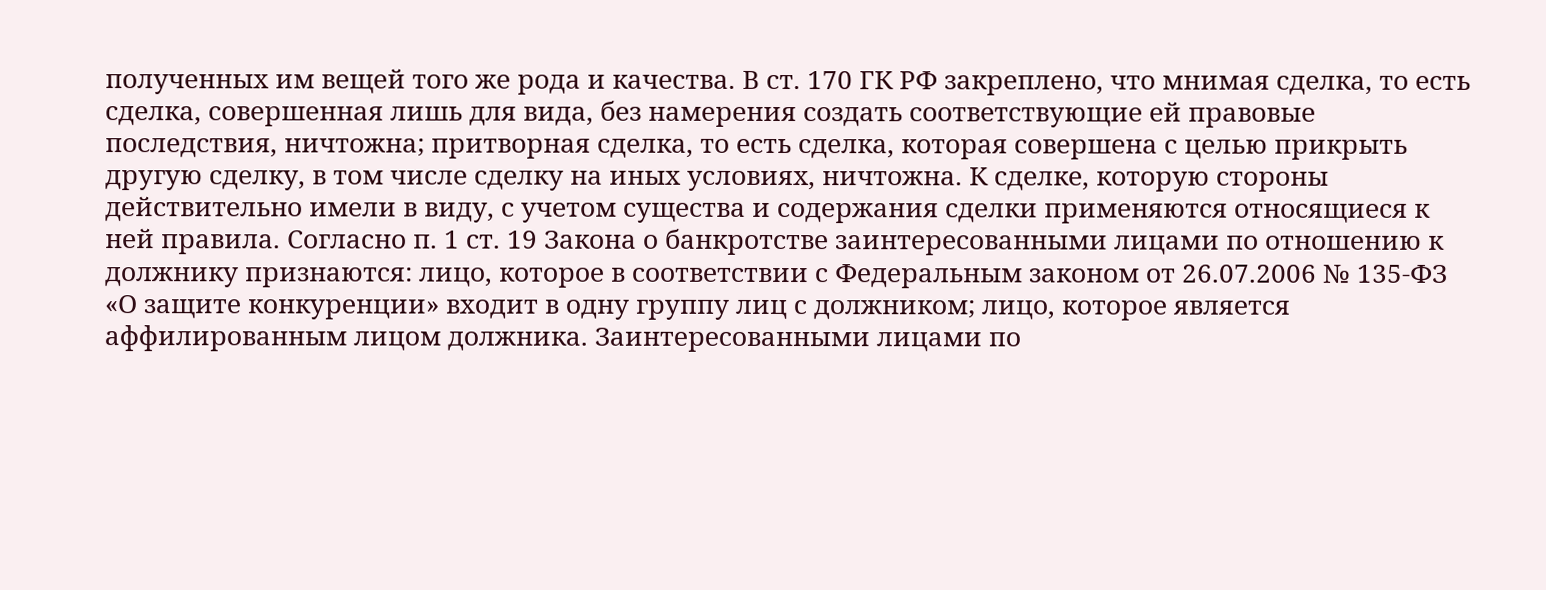полученных им вещей того же рода и качества. В ст. 170 ГК РФ закреплено, что мнимая сделка, то есть сделка, совершенная лишь для вида, без намерения создать соответствующие ей правовые последствия, ничтожна; притворная сделка, то есть сделка, которая совершена с целью прикрыть другую сделку, в том числе сделку на иных условиях, ничтожна. К сделке, которую стороны действительно имели в виду, с учетом существа и содержания сделки применяются относящиеся к ней правила. Согласно п. 1 ст. 19 Закона о банкротстве заинтересованными лицами по отношению к должнику признаются: лицо, которое в соответствии с Федеральным законом от 26.07.2006 № 135-ФЗ «О защите конкуренции» входит в одну группу лиц с должником; лицо, которое является аффилированным лицом должника. Заинтересованными лицами по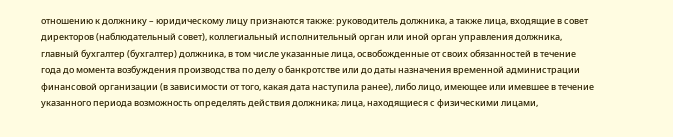отношению к должнику – юридическому лицу признаются также: руководитель должника, а также лица, входящие в совет директоров (наблюдательный совет), коллегиальный исполнительный орган или иной орган управления должника, главный бухгалтер (бухгалтер) должника, в том числе указанные лица, освобожденные от своих обязанностей в течение года до момента возбуждения производства по делу о банкротстве или до даты назначения временной администрации финансовой организации (в зависимости от того, какая дата наступила ранее), либо лицо, имеющее или имевшее в течение указанного периода возможность определять действия должника; лица, находящиеся с физическими лицами,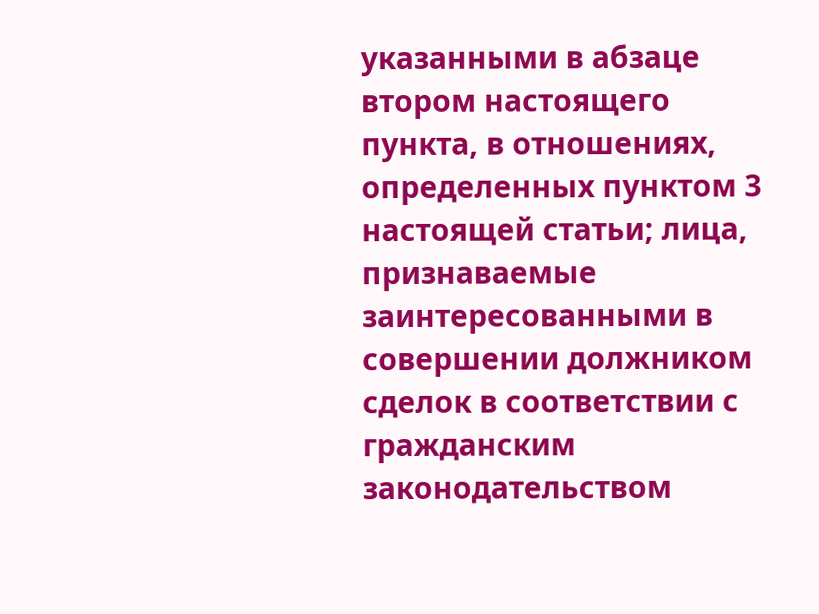указанными в абзаце втором настоящего пункта, в отношениях, определенных пунктом 3 настоящей статьи; лица, признаваемые заинтересованными в совершении должником сделок в соответствии с гражданским законодательством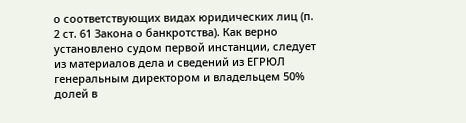о соответствующих видах юридических лиц (п. 2 ст. 61 Закона о банкротства). Как верно установлено судом первой инстанции, следует из материалов дела и сведений из ЕГРЮЛ генеральным директором и владельцем 50% долей в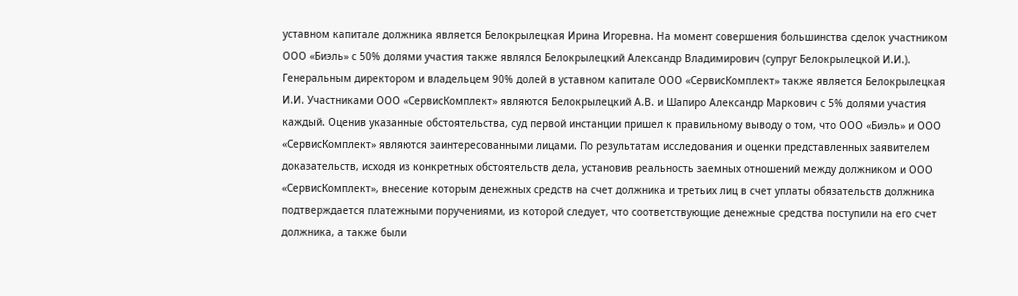уставном капитале должника является Белокрылецкая Ирина Игоревна. На момент совершения большинства сделок участником ООО «Биэль» с 50% долями участия также являлся Белокрылецкий Александр Владимирович (супруг Белокрылецкой И.И.). Генеральным директором и владельцем 90% долей в уставном капитале ООО «СервисКомплект» также является Белокрылецкая И.И. Участниками ООО «СервисКомплект» являются Белокрылецкий А.В. и Шапиро Александр Маркович с 5% долями участия каждый. Оценив указанные обстоятельства, суд первой инстанции пришел к правильному выводу о том, что ООО «Биэль» и ООО «СервисКомплект» являются заинтересованными лицами. По результатам исследования и оценки представленных заявителем доказательств, исходя из конкретных обстоятельств дела, установив реальность заемных отношений между должником и ООО «СервисКомплект», внесение которым денежных средств на счет должника и третьих лиц в счет уплаты обязательств должника подтверждается платежными поручениями, из которой следует, что соответствующие денежные средства поступили на его счет должника, а также были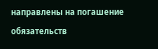направлены на погашение обязательств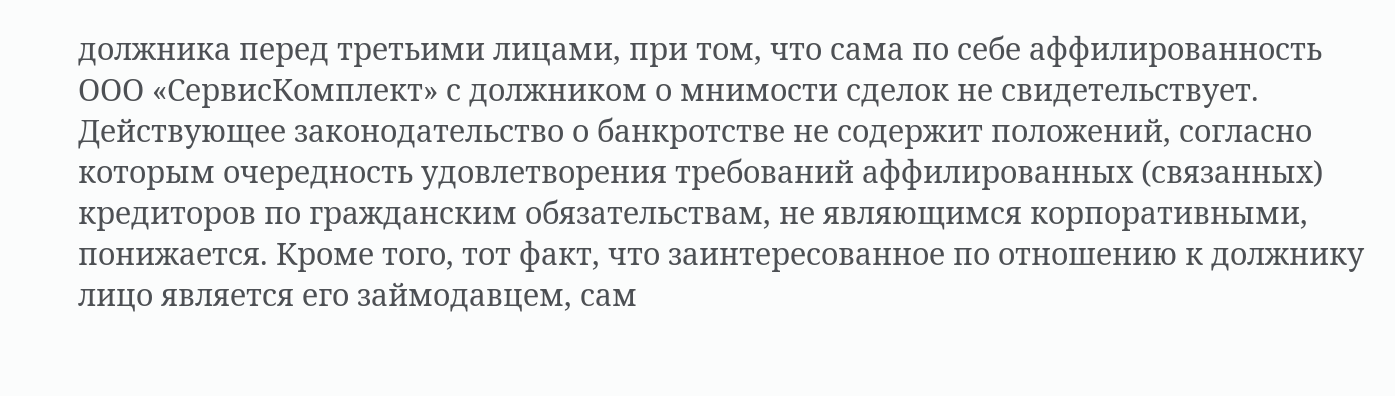должника перед третьими лицами, при том, что сама по себе аффилированность ООО «СервисКомплект» с должником о мнимости сделок не свидетельствует. Действующее законодательство о банкротстве не содержит положений, согласно которым очередность удовлетворения требований аффилированных (связанных) кредиторов по гражданским обязательствам, не являющимся корпоративными, понижается. Кроме того, тот факт, что заинтересованное по отношению к должнику лицо является его займодавцем, сам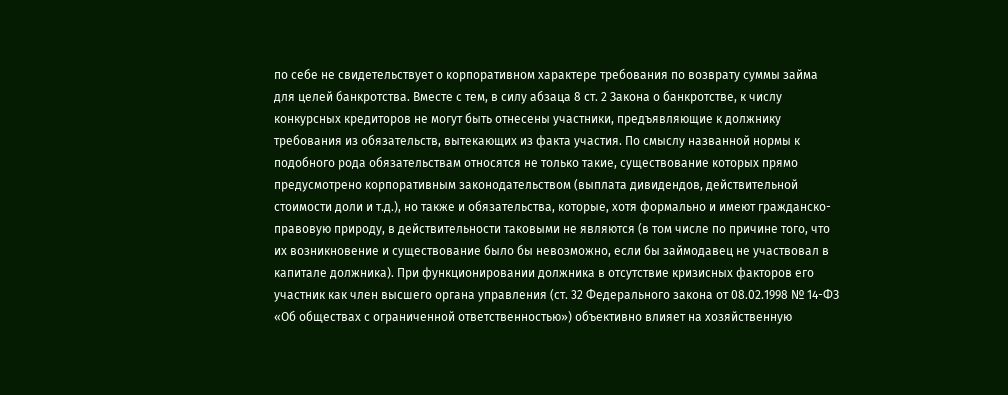по себе не свидетельствует о корпоративном характере требования по возврату суммы займа для целей банкротства. Вместе с тем, в силу абзаца 8 ст. 2 Закона о банкротстве, к числу конкурсных кредиторов не могут быть отнесены участники, предъявляющие к должнику требования из обязательств, вытекающих из факта участия. По смыслу названной нормы к подобного рода обязательствам относятся не только такие, существование которых прямо предусмотрено корпоративным законодательством (выплата дивидендов, действительной стоимости доли и т.д.), но также и обязательства, которые, хотя формально и имеют гражданско- правовую природу, в действительности таковыми не являются (в том числе по причине того, что их возникновение и существование было бы невозможно, если бы займодавец не участвовал в капитале должника). При функционировании должника в отсутствие кризисных факторов его участник как член высшего органа управления (ст. 32 Федерального закона от 08.02.1998 № 14-ФЗ «Об обществах с ограниченной ответственностью») объективно влияет на хозяйственную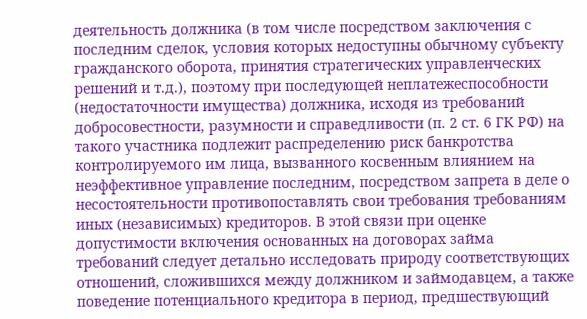деятельность должника (в том числе посредством заключения с последним сделок, условия которых недоступны обычному субъекту гражданского оборота, принятия стратегических управленческих решений и т.д.), поэтому при последующей неплатежеспособности (недостаточности имущества) должника, исходя из требований добросовестности, разумности и справедливости (п. 2 ст. 6 ГК РФ) на такого участника подлежит распределению риск банкротства контролируемого им лица, вызванного косвенным влиянием на неэффективное управление последним, посредством запрета в деле о несостоятельности противопоставлять свои требования требованиям иных (независимых) кредиторов. В этой связи при оценке допустимости включения основанных на договорах займа требований следует детально исследовать природу соответствующих отношений, сложившихся между должником и займодавцем, а также поведение потенциального кредитора в период, предшествующий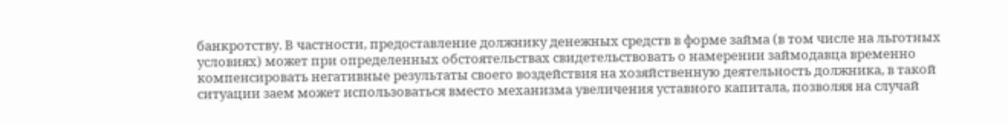банкротству. В частности, предоставление должнику денежных средств в форме займа (в том числе на льготных условиях) может при определенных обстоятельствах свидетельствовать о намерении займодавца временно компенсировать негативные результаты своего воздействия на хозяйственную деятельность должника, в такой ситуации заем может использоваться вместо механизма увеличения уставного капитала, позволяя на случай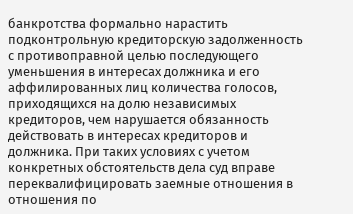банкротства формально нарастить подконтрольную кредиторскую задолженность с противоправной целью последующего уменьшения в интересах должника и его аффилированных лиц количества голосов, приходящихся на долю независимых кредиторов, чем нарушается обязанность действовать в интересах кредиторов и должника. При таких условиях с учетом конкретных обстоятельств дела суд вправе переквалифицировать заемные отношения в отношения по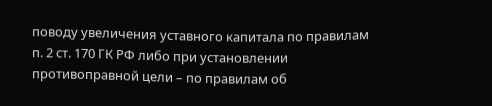поводу увеличения уставного капитала по правилам п. 2 ст. 170 ГК РФ либо при установлении противоправной цели – по правилам об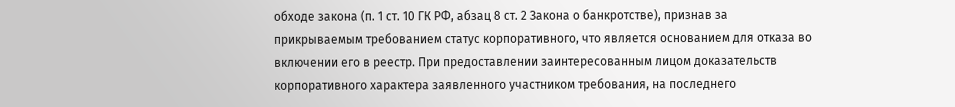обходе закона (п. 1 ст. 10 ГК РФ, абзац 8 ст. 2 Закона о банкротстве), признав за прикрываемым требованием статус корпоративного, что является основанием для отказа во включении его в реестр. При предоставлении заинтересованным лицом доказательств корпоративного характера заявленного участником требования, на последнего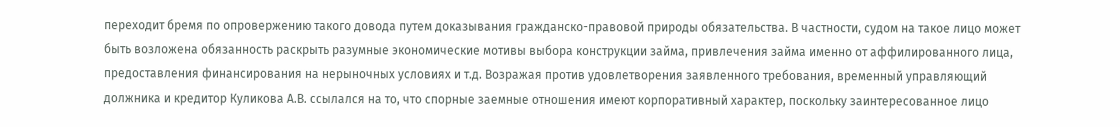переходит бремя по опровержению такого довода путем доказывания гражданско-правовой природы обязательства. В частности, судом на такое лицо может быть возложена обязанность раскрыть разумные экономические мотивы выбора конструкции займа, привлечения займа именно от аффилированного лица, предоставления финансирования на нерыночных условиях и т.д. Возражая против удовлетворения заявленного требования, временный управляющий должника и кредитор Куликова А.В. ссылался на то, что спорные заемные отношения имеют корпоративный характер, поскольку заинтересованное лицо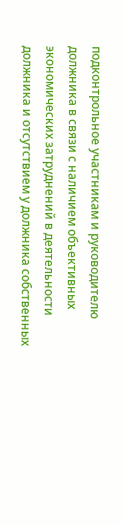подконтрольное участникам и руководителю должника в связи с наличием объективных экономических затруднений в деятельности должника и отсутствием у должника собственных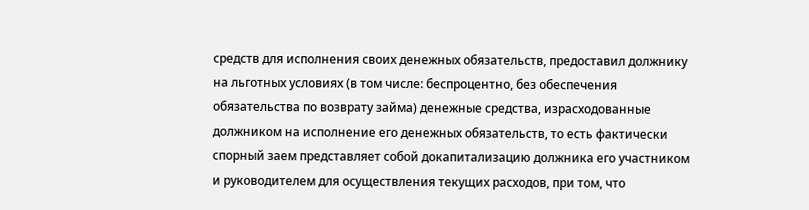средств для исполнения своих денежных обязательств, предоставил должнику на льготных условиях (в том числе: беспроцентно, без обеспечения обязательства по возврату займа) денежные средства, израсходованные должником на исполнение его денежных обязательств, то есть фактически спорный заем представляет собой докапитализацию должника его участником и руководителем для осуществления текущих расходов, при том, что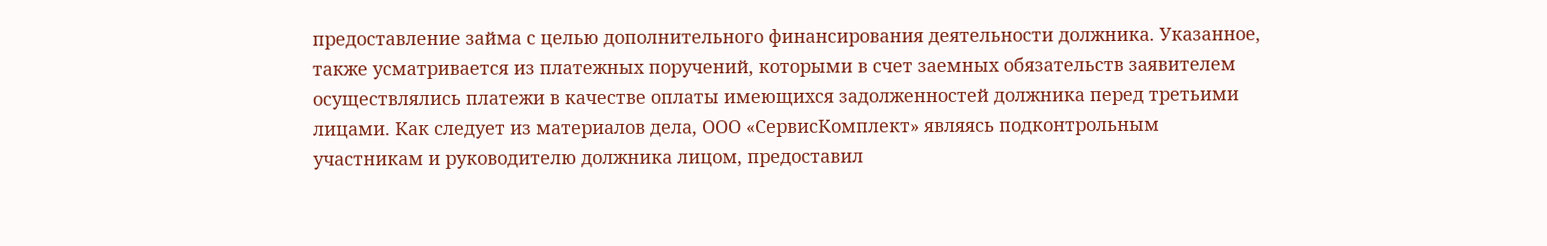предоставление займа с целью дополнительного финансирования деятельности должника. Указанное, также усматривается из платежных поручений, которыми в счет заемных обязательств заявителем осуществлялись платежи в качестве оплаты имеющихся задолженностей должника перед третьими лицами. Как следует из материалов дела, ООО «СервисКомплект» являясь подконтрольным участникам и руководителю должника лицом, предоставил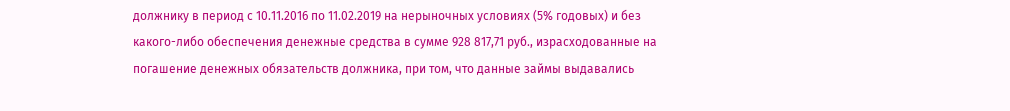должнику в период с 10.11.2016 по 11.02.2019 на нерыночных условиях (5% годовых) и без какого-либо обеспечения денежные средства в сумме 928 817,71 руб., израсходованные на погашение денежных обязательств должника, при том, что данные займы выдавались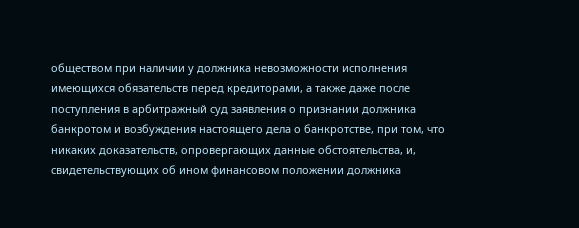обществом при наличии у должника невозможности исполнения имеющихся обязательств перед кредиторами, а также даже после поступления в арбитражный суд заявления о признании должника банкротом и возбуждения настоящего дела о банкротстве, при том, что никаких доказательств, опровергающих данные обстоятельства, и, свидетельствующих об ином финансовом положении должника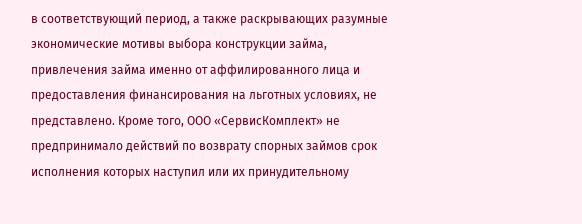в соответствующий период, а также раскрывающих разумные экономические мотивы выбора конструкции займа, привлечения займа именно от аффилированного лица и предоставления финансирования на льготных условиях, не представлено. Кроме того, ООО «СервисКомплект» не предпринимало действий по возврату спорных займов срок исполнения которых наступил или их принудительному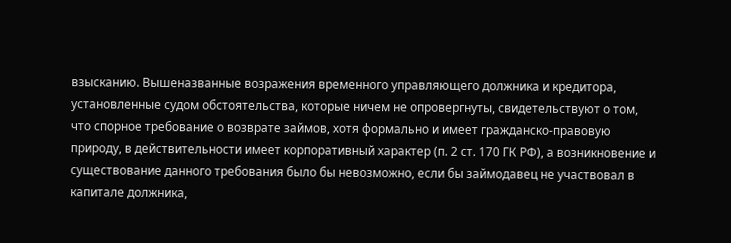взысканию. Вышеназванные возражения временного управляющего должника и кредитора, установленные судом обстоятельства, которые ничем не опровергнуты, свидетельствуют о том, что спорное требование о возврате займов, хотя формально и имеет гражданско-правовую природу, в действительности имеет корпоративный характер (п. 2 ст. 170 ГК РФ), а возникновение и существование данного требования было бы невозможно, если бы займодавец не участвовал в капитале должника,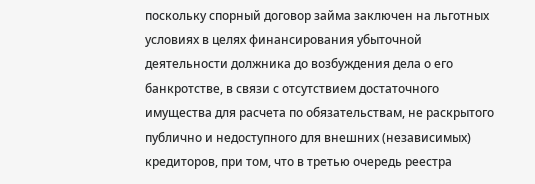поскольку спорный договор займа заключен на льготных условиях в целях финансирования убыточной деятельности должника до возбуждения дела о его банкротстве, в связи с отсутствием достаточного имущества для расчета по обязательствам, не раскрытого публично и недоступного для внешних (независимых) кредиторов, при том, что в третью очередь реестра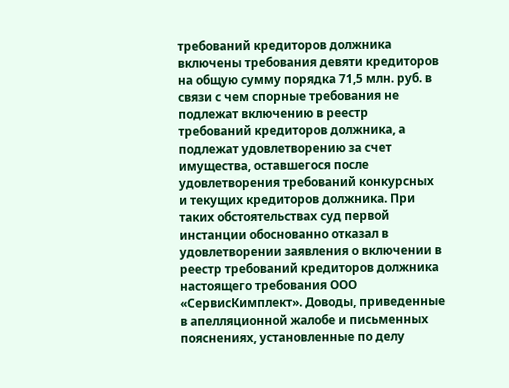требований кредиторов должника включены требования девяти кредиторов на общую сумму порядка 71,5 млн. руб. в связи с чем спорные требования не подлежат включению в реестр требований кредиторов должника, а подлежат удовлетворению за счет имущества, оставшегося после удовлетворения требований конкурсных и текущих кредиторов должника. При таких обстоятельствах суд первой инстанции обоснованно отказал в удовлетворении заявления о включении в реестр требований кредиторов должника настоящего требования ООО «СервисКимплект». Доводы, приведенные в апелляционной жалобе и письменных пояснениях, установленные по делу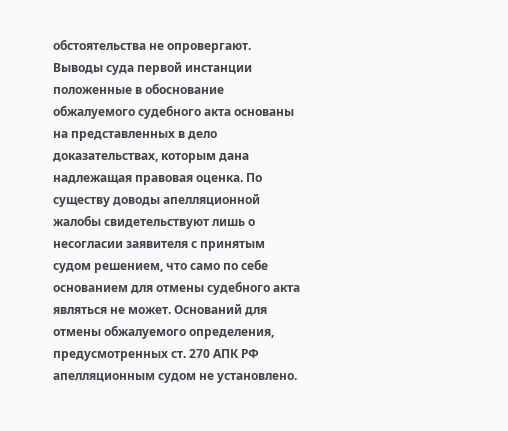обстоятельства не опровергают. Выводы суда первой инстанции положенные в обоснование обжалуемого судебного акта основаны на представленных в дело доказательствах, которым дана надлежащая правовая оценка. По существу доводы апелляционной жалобы свидетельствуют лишь о несогласии заявителя с принятым судом решением, что само по себе основанием для отмены судебного акта являться не может. Оснований для отмены обжалуемого определения, предусмотренных ст. 270 АПК РФ апелляционным судом не установлено.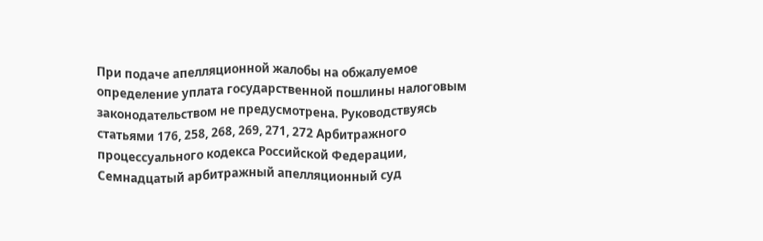При подаче апелляционной жалобы на обжалуемое определение уплата государственной пошлины налоговым законодательством не предусмотрена. Руководствуясь статьями 176, 258, 268, 269, 271, 272 Арбитражного процессуального кодекса Российской Федерации, Семнадцатый арбитражный апелляционный суд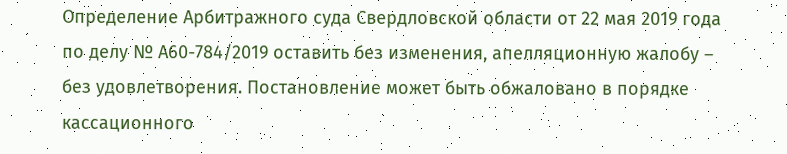Определение Арбитражного суда Свердловской области от 22 мая 2019 года по делу № А60-784/2019 оставить без изменения, апелляционную жалобу – без удовлетворения. Постановление может быть обжаловано в порядке кассационного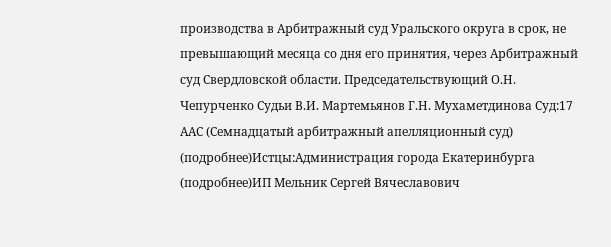производства в Арбитражный суд Уральского округа в срок, не превышающий месяца со дня его принятия, через Арбитражный суд Свердловской области. Председательствующий О.Н. Чепурченко Судьи В.И. Мартемьянов Г.Н. Мухаметдинова Суд:17 ААС (Семнадцатый арбитражный апелляционный суд) (подробнее)Истцы:Администрация города Екатеринбурга (подробнее)ИП Мельник Сергей Вячеславович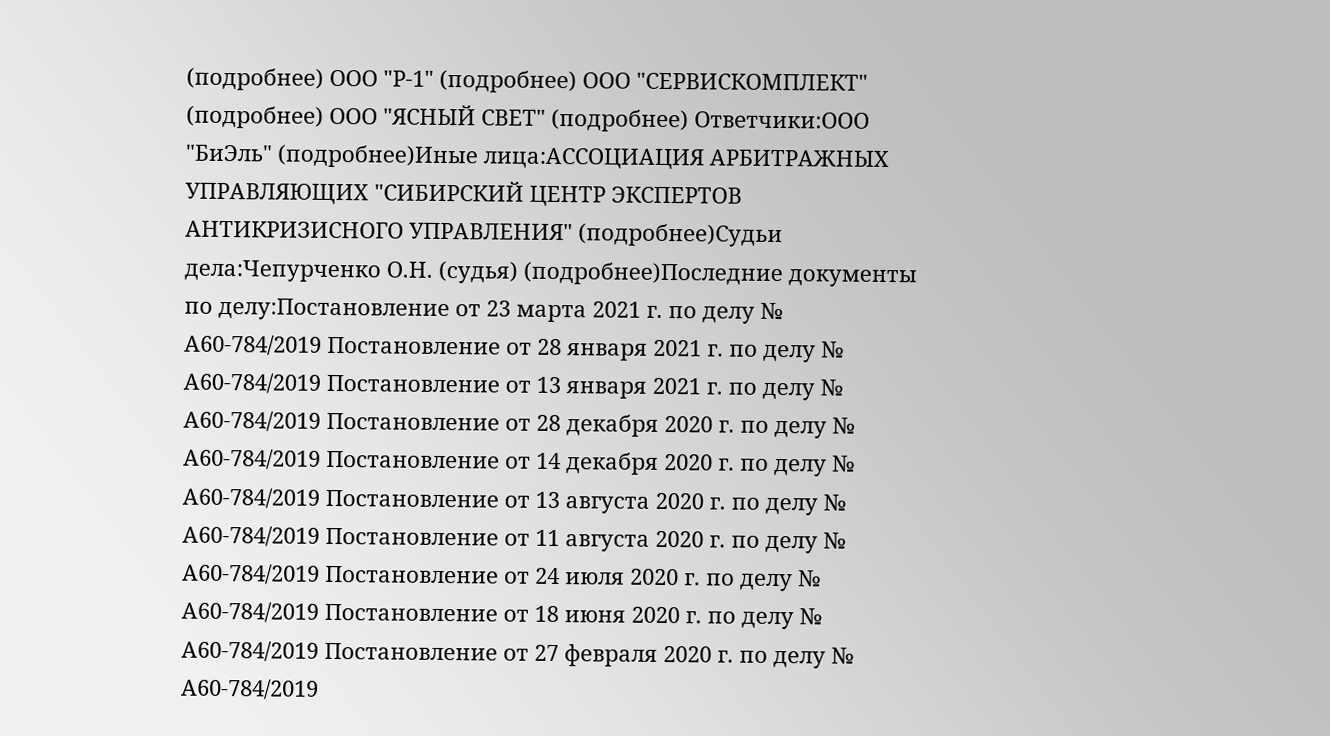(подробнее) ООО "Р-1" (подробнее) ООО "СЕРВИСКОМПЛЕКТ" (подробнее) ООО "ЯСНЫЙ СВЕТ" (подробнее) Ответчики:ООО "БиЭль" (подробнее)Иные лица:АССОЦИАЦИЯ АРБИТРАЖНЫХ УПРАВЛЯЮЩИХ "СИБИРСКИЙ ЦЕНТР ЭКСПЕРТОВ АНТИКРИЗИСНОГО УПРАВЛЕНИЯ" (подробнее)Судьи дела:Чепурченко О.Н. (судья) (подробнее)Последние документы по делу:Постановление от 23 марта 2021 г. по делу № А60-784/2019 Постановление от 28 января 2021 г. по делу № А60-784/2019 Постановление от 13 января 2021 г. по делу № А60-784/2019 Постановление от 28 декабря 2020 г. по делу № А60-784/2019 Постановление от 14 декабря 2020 г. по делу № А60-784/2019 Постановление от 13 августа 2020 г. по делу № А60-784/2019 Постановление от 11 августа 2020 г. по делу № А60-784/2019 Постановление от 24 июля 2020 г. по делу № А60-784/2019 Постановление от 18 июня 2020 г. по делу № А60-784/2019 Постановление от 27 февраля 2020 г. по делу № А60-784/2019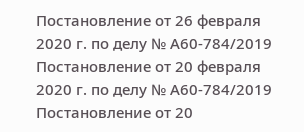Постановление от 26 февраля 2020 г. по делу № А60-784/2019 Постановление от 20 февраля 2020 г. по делу № А60-784/2019 Постановление от 20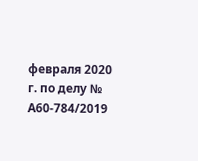февраля 2020 г. по делу № А60-784/2019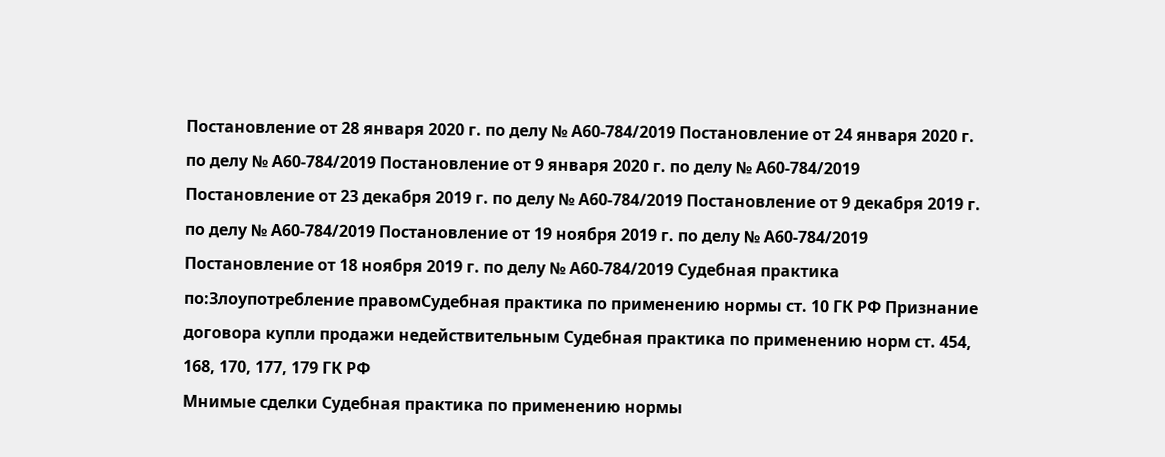Постановление от 28 января 2020 г. по делу № А60-784/2019 Постановление от 24 января 2020 г. по делу № А60-784/2019 Постановление от 9 января 2020 г. по делу № А60-784/2019 Постановление от 23 декабря 2019 г. по делу № А60-784/2019 Постановление от 9 декабря 2019 г. по делу № А60-784/2019 Постановление от 19 ноября 2019 г. по делу № А60-784/2019 Постановление от 18 ноября 2019 г. по делу № А60-784/2019 Судебная практика по:Злоупотребление правомСудебная практика по применению нормы ст. 10 ГК РФ Признание договора купли продажи недействительным Судебная практика по применению норм ст. 454, 168, 170, 177, 179 ГК РФ
Мнимые сделки Судебная практика по применению нормы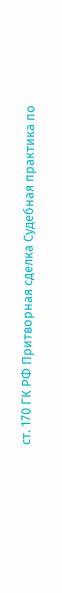ст. 170 ГК РФ Притворная сделка Судебная практика по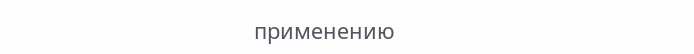применению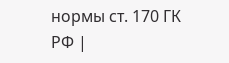нормы ст. 170 ГК РФ |